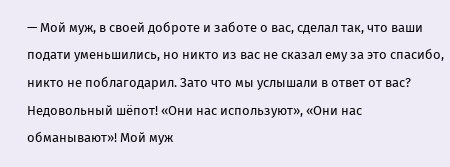— Мой муж, в своей доброте и заботе о вас, сделал так, что ваши подати уменьшились, но никто из вас не сказал ему за это спасибо, никто не поблагодарил. Зато что мы услышали в ответ от вас? Недовольный шёпот! «Они нас используют», «Они нас обманывают»! Мой муж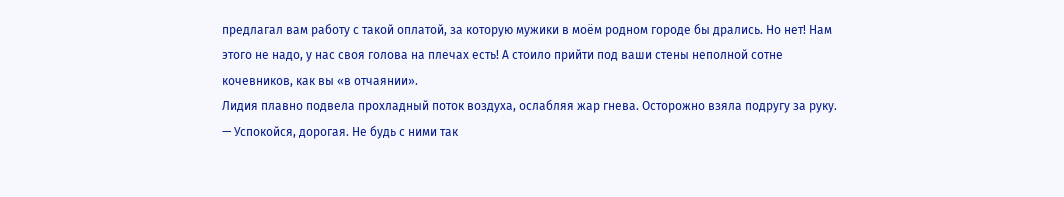предлагал вам работу с такой оплатой, за которую мужики в моём родном городе бы дрались. Но нет! Нам этого не надо, у нас своя голова на плечах есть! А стоило прийти под ваши стены неполной сотне кочевников, как вы «в отчаянии».
Лидия плавно подвела прохладный поток воздуха, ослабляя жар гнева. Осторожно взяла подругу за руку.
— Успокойся, дорогая. Не будь с ними так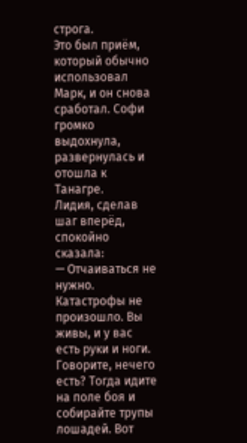строга.
Это был приём, который обычно использовал Марк, и он снова сработал. Софи громко выдохнула, развернулась и отошла к Танагре.
Лидия, сделав шаг вперёд, спокойно сказала:
— Отчаиваться не нужно. Катастрофы не произошло. Вы живы, и у вас есть руки и ноги. Говорите, нечего есть? Тогда идите на поле боя и собирайте трупы лошадей. Вот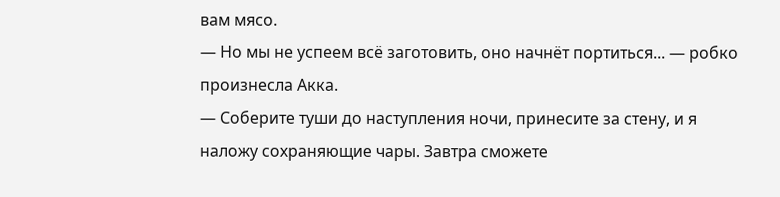вам мясо.
— Но мы не успеем всё заготовить, оно начнёт портиться... — робко произнесла Акка.
— Соберите туши до наступления ночи, принесите за стену, и я наложу сохраняющие чары. Завтра сможете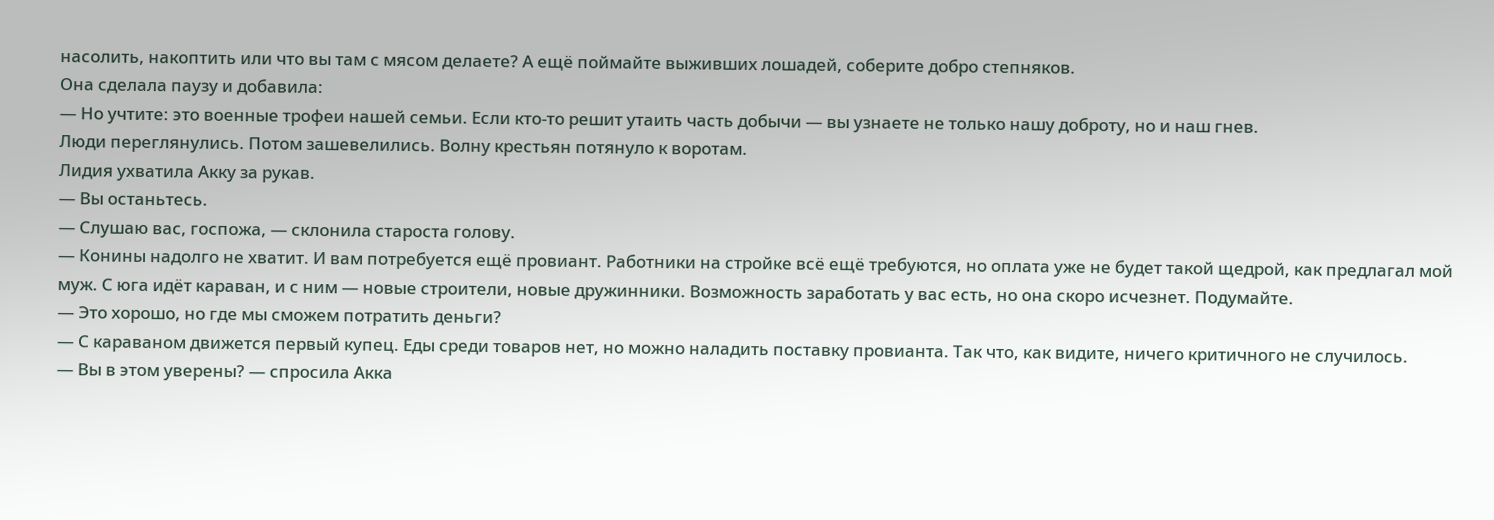насолить, накоптить или что вы там с мясом делаете? А ещё поймайте выживших лошадей, соберите добро степняков.
Она сделала паузу и добавила:
— Но учтите: это военные трофеи нашей семьи. Если кто-то решит утаить часть добычи — вы узнаете не только нашу доброту, но и наш гнев.
Люди переглянулись. Потом зашевелились. Волну крестьян потянуло к воротам.
Лидия ухватила Акку за рукав.
— Вы останьтесь.
— Слушаю вас, госпожа, — склонила староста голову.
— Конины надолго не хватит. И вам потребуется ещё провиант. Работники на стройке всё ещё требуются, но оплата уже не будет такой щедрой, как предлагал мой муж. С юга идёт караван, и с ним — новые строители, новые дружинники. Возможность заработать у вас есть, но она скоро исчезнет. Подумайте.
— Это хорошо, но где мы сможем потратить деньги?
— С караваном движется первый купец. Еды среди товаров нет, но можно наладить поставку провианта. Так что, как видите, ничего критичного не случилось.
— Вы в этом уверены? — спросила Акка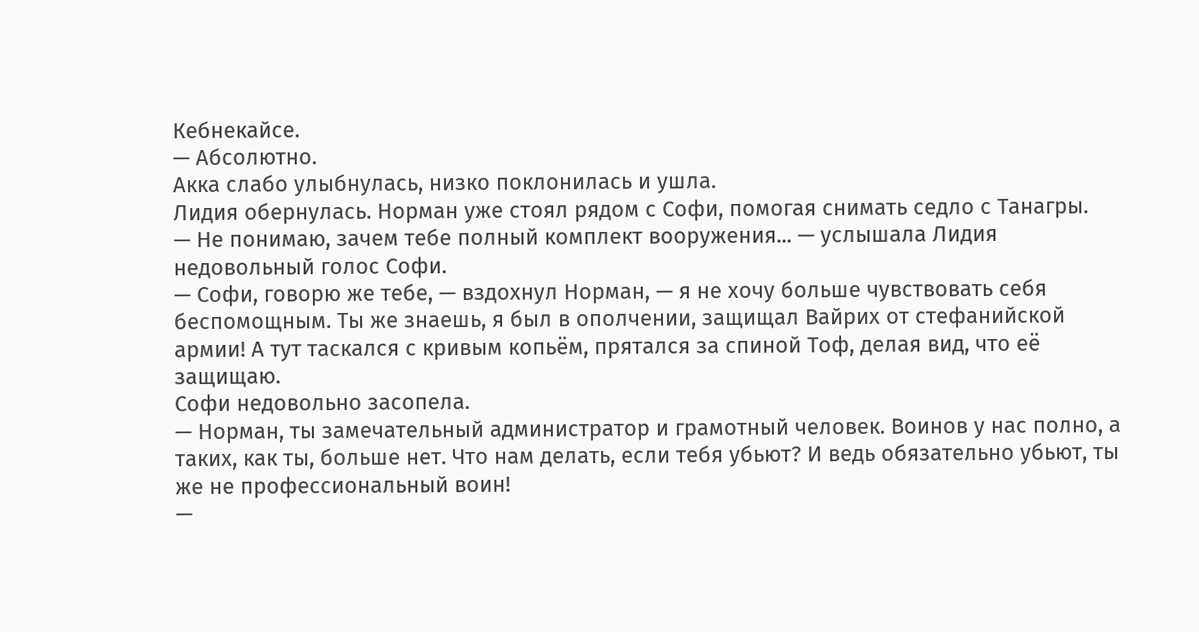Кебнекайсе.
— Абсолютно.
Акка слабо улыбнулась, низко поклонилась и ушла.
Лидия обернулась. Норман уже стоял рядом с Софи, помогая снимать седло с Танагры.
— Не понимаю, зачем тебе полный комплект вооружения... — услышала Лидия недовольный голос Софи.
— Софи, говорю же тебе, — вздохнул Норман, — я не хочу больше чувствовать себя беспомощным. Ты же знаешь, я был в ополчении, защищал Вайрих от стефанийской армии! А тут таскался с кривым копьём, прятался за спиной Тоф, делая вид, что её защищаю.
Софи недовольно засопела.
— Норман, ты замечательный администратор и грамотный человек. Воинов у нас полно, а таких, как ты, больше нет. Что нам делать, если тебя убьют? И ведь обязательно убьют, ты же не профессиональный воин!
—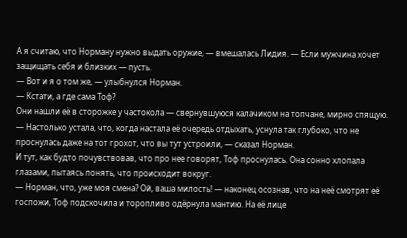А я считаю, что Норману нужно выдать оружие, — вмешалась Лидия. — Если мужчина хочет защищать себя и близких — пусть.
— Вот и я о том же, — улыбнулся Норман.
— Кстати, а где сама Тоф?
Они нашли её в сторожке у частокола — свернувшуюся калачиком на топчане, мирно спящую.
— Настолько устала, что, когда настала её очередь отдыхать, уснула так глубоко, что не проснулась даже на тот грохот, что вы тут устроили, — сказал Норман.
И тут, как будто почувствовав, что про нее говорят, Тоф проснулась. Она сонно хлопала глазами, пытаясь понять, что происходит вокруг.
— Норман, что, уже моя смена? Ой, ваша милость! — наконец осознав, что на неё смотрят её госпожи, Тоф подскочила и торопливо одёрнула мантию. На её лице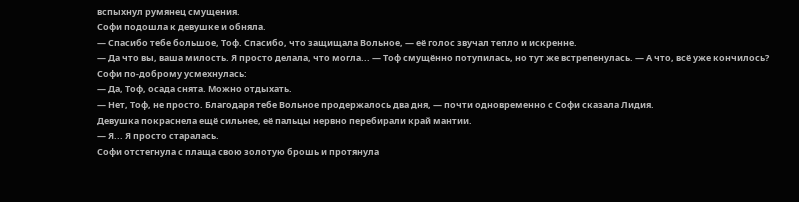вспыхнул румянец смущения.
Софи подошла к девушке и обняла.
— Спасибо тебе большое, Тоф. Спасибо, что защищала Вольное, — её голос звучал тепло и искренне.
— Да что вы, ваша милость. Я просто делала, что могла... — Тоф смущённо потупилась, но тут же встрепенулась. — А что, всё уже кончилось?
Софи по-доброму усмехнулась:
— Да, Тоф, осада снята. Можно отдыхать.
— Нет, Тоф, не просто. Благодаря тебе Вольное продержалось два дня, — почти одновременно с Софи сказала Лидия.
Девушка покраснела ещё сильнее, её пальцы нервно перебирали край мантии.
— Я... Я просто старалась.
Софи отстегнула с плаща свою золотую брошь и протянула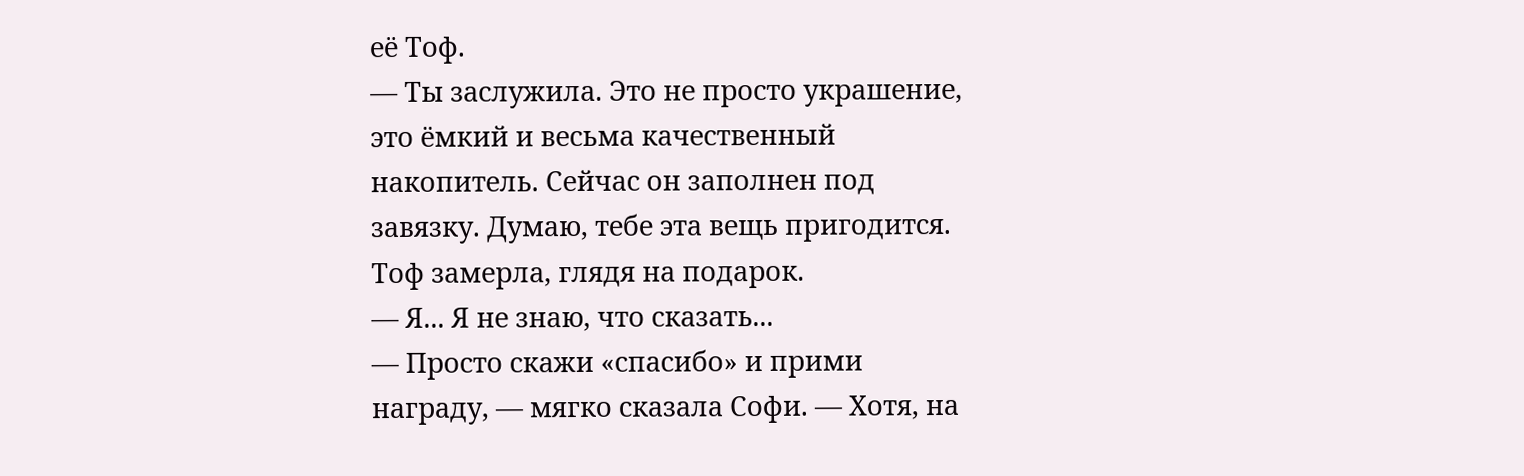её Тоф.
— Ты заслужила. Это не просто украшение, это ёмкий и весьма качественный накопитель. Сейчас он заполнен под завязку. Думаю, тебе эта вещь пригодится.
Тоф замерла, глядя на подарок.
— Я... Я не знаю, что сказать...
— Просто скажи «спасибо» и прими награду, — мягко сказала Софи. — Хотя, на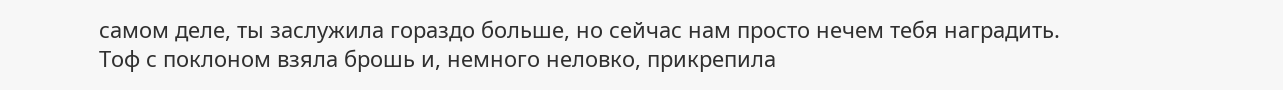самом деле, ты заслужила гораздо больше, но сейчас нам просто нечем тебя наградить.
Тоф с поклоном взяла брошь и, немного неловко, прикрепила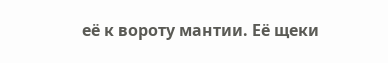её к вороту мантии. Её щеки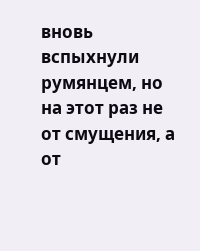вновь вспыхнули румянцем, но на этот раз не от смущения, а от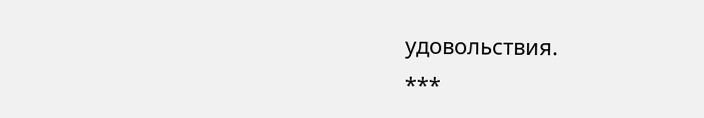удовольствия.
***